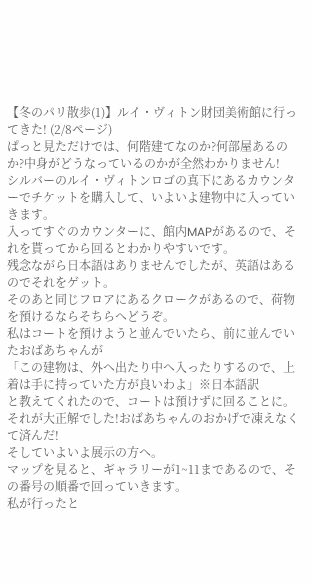【冬のパリ散歩(1)】ルイ・ヴィトン財団美術館に行ってきた! (2/8ページ)
ぱっと見ただけでは、何階建てなのか?何部屋あるのか?中身がどうなっているのかが全然わかりません!
シルバーのルイ・ヴィトンロゴの真下にあるカウンターでチケットを購入して、いよいよ建物中に入っていきます。
入ってすぐのカウンターに、館内MAPがあるので、それを貰ってから回るとわかりやすいです。
残念ながら日本語はありませんでしたが、英語はあるのでそれをゲット。
そのあと同じフロアにあるクロークがあるので、荷物を預けるならそちらへどうぞ。
私はコートを預けようと並んでいたら、前に並んでいたおばあちゃんが
「この建物は、外へ出たり中へ入ったりするので、上着は手に持っていた方が良いわよ」※日本語訳
と教えてくれたので、コートは預けずに回ることに。それが大正解でした!おばあちゃんのおかげで凍えなくて済んだ!
そしていよいよ展示の方へ。
マップを見ると、ギャラリーが1~11まであるので、その番号の順番で回っていきます。
私が行ったと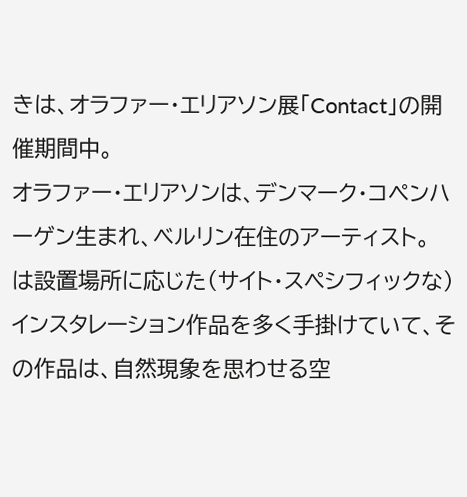きは、オラファー・エリアソン展「Contact」の開催期間中。
オラファー・エリアソンは、デンマーク・コペンハーゲン生まれ、ベルリン在住のアーティスト。
は設置場所に応じた(サイト・スペシフィックな)インスタレーション作品を多く手掛けていて、その作品は、自然現象を思わせる空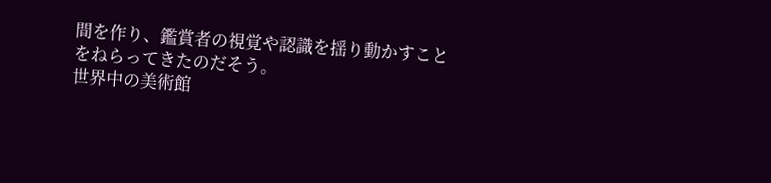間を作り、鑑賞者の視覚や認識を揺り動かすことをねらってきたのだそう。
世界中の美術館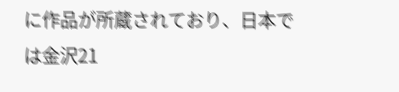に作品が所蔵されており、日本では金沢21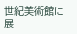世紀美術館に展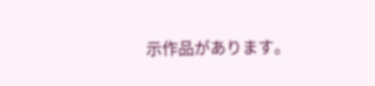示作品があります。